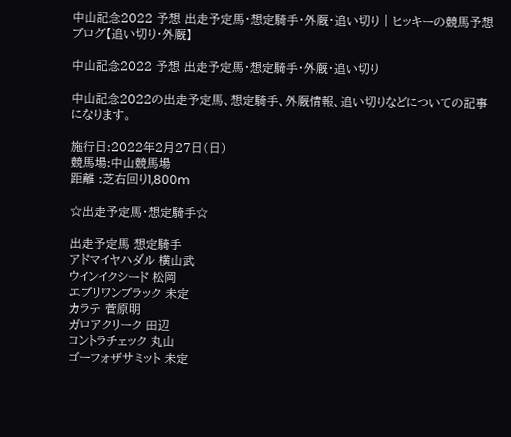中山記念2022 予想 出走予定馬・想定騎手・外厩・追い切り | ヒッキーの競馬予想ブログ【追い切り・外厩】

中山記念2022 予想 出走予定馬・想定騎手・外厩・追い切り

中山記念2022の出走予定馬、想定騎手、外厩情報、追い切りなどについての記事になります。

施行日:2022年2月27日(日)
競馬場:中山競馬場
距離 :芝右回り1,800m

☆出走予定馬・想定騎手☆

出走予定馬 想定騎手
アドマイヤハダル 横山武
ウインイクシード 松岡
エブリワンブラック 未定
カラテ 菅原明
ガロアクリーク 田辺
コントラチェック 丸山
ゴーフォザサミット 未定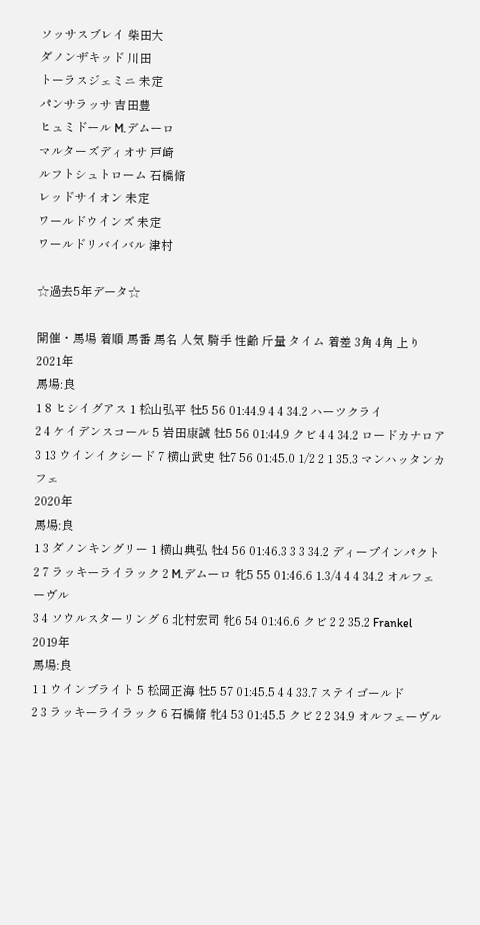ソッサスブレイ 柴田大
ダノンザキッド 川田
トーラスジェミニ 未定
パンサラッサ 吉田豊
ヒュミドール M.デムーロ
マルターズディオサ 戸崎
ルフトシュトローム 石橋脩
レッドサイオン 未定
ワールドウインズ 未定
ワールドリバイバル 津村

☆過去5年データ☆

開催・馬場 着順 馬番 馬名 人気 騎手 性齢 斤量 タイム 着差 3角 4角 上り
2021年
馬場:良
1 8 ヒシイグアス 1 松山弘平 牡5 56 01:44.9 4 4 34.2 ハーツクライ
2 4 ケイデンスコール 5 岩田康誠 牡5 56 01:44.9 クビ 4 4 34.2 ロードカナロア
3 13 ウインイクシード 7 横山武史 牡7 56 01:45.0 1/2 2 1 35.3 マンハッタンカフェ
2020年
馬場:良
1 3 ダノンキングリー 1 横山典弘 牡4 56 01:46.3 3 3 34.2 ディープインパクト
2 7 ラッキーライラック 2 M.デムーロ 牝5 55 01:46.6 1.3/4 4 4 34.2 オルフェーヴル
3 4 ソウルスターリング 6 北村宏司 牝6 54 01:46.6 クビ 2 2 35.2 Frankel
2019年
馬場:良
1 1 ウインブライト 5 松岡正海 牡5 57 01:45.5 4 4 33.7 ステイゴールド
2 3 ラッキーライラック 6 石橋脩 牝4 53 01:45.5 クビ 2 2 34.9 オルフェーヴル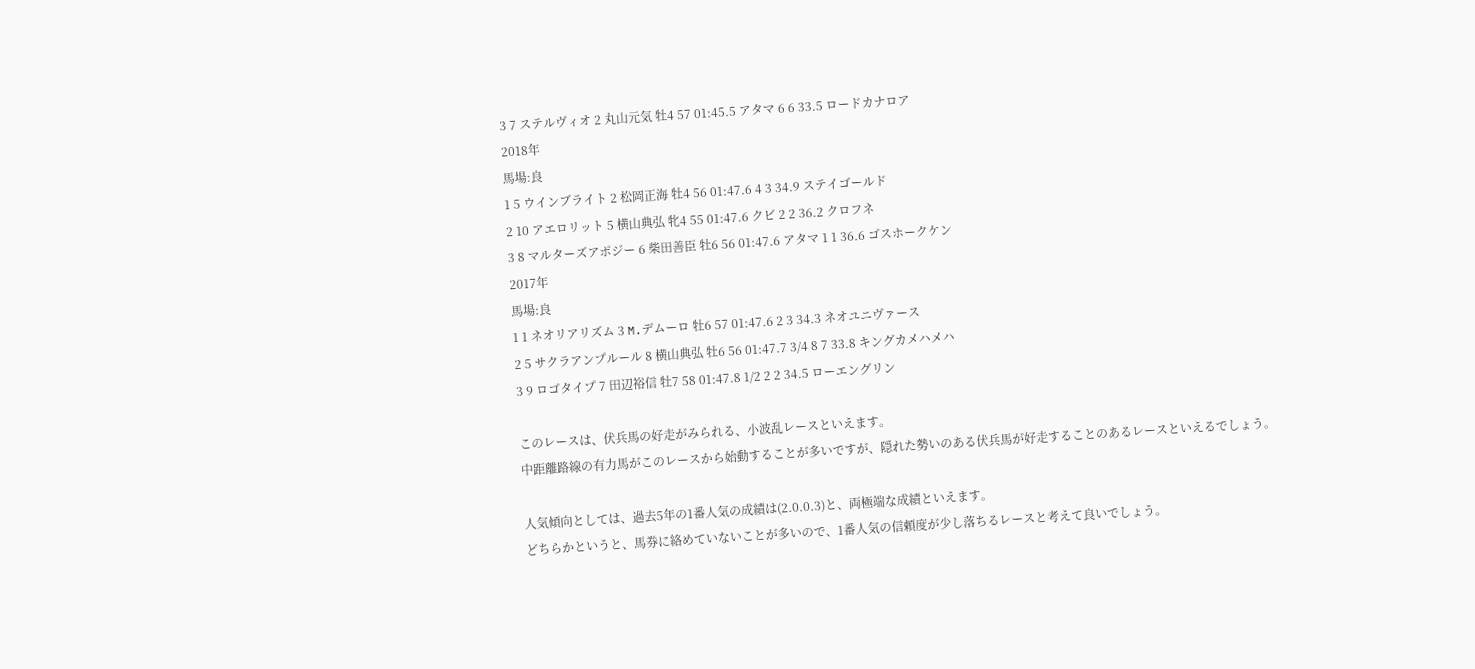3 7 ステルヴィオ 2 丸山元気 牡4 57 01:45.5 アタマ 6 6 33.5 ロードカナロア
2018年
馬場:良
1 5 ウインブライト 2 松岡正海 牡4 56 01:47.6 4 3 34.9 ステイゴールド
2 10 アエロリット 5 横山典弘 牝4 55 01:47.6 クビ 2 2 36.2 クロフネ
3 8 マルターズアポジー 6 柴田善臣 牡6 56 01:47.6 アタマ 1 1 36.6 ゴスホークケン
2017年
馬場:良
1 1 ネオリアリズム 3 M.デムーロ 牡6 57 01:47.6 2 3 34.3 ネオユニヴァース
2 5 サクラアンプルール 8 横山典弘 牡6 56 01:47.7 3/4 8 7 33.8 キングカメハメハ
3 9 ロゴタイプ 7 田辺裕信 牡7 58 01:47.8 1/2 2 2 34.5 ローエングリン

このレースは、伏兵馬の好走がみられる、小波乱レースといえます。
中距離路線の有力馬がこのレースから始動することが多いですが、隠れた勢いのある伏兵馬が好走することのあるレースといえるでしょう。

人気傾向としては、過去5年の1番人気の成績は(2.0.0.3)と、両極端な成績といえます。
どちらかというと、馬券に絡めていないことが多いので、1番人気の信頼度が少し落ちるレースと考えて良いでしょう。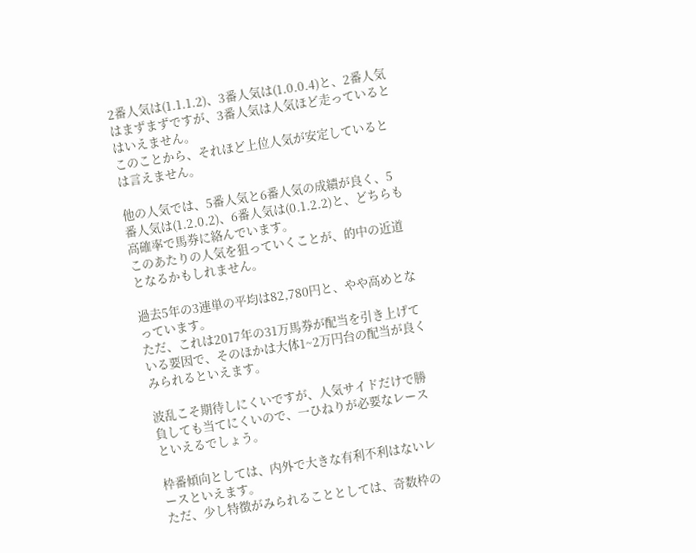2番人気は(1.1.1.2)、3番人気は(1.0.0.4)と、2番人気はまずまずですが、3番人気は人気ほど走っているとはいえません。
このことから、それほど上位人気が安定しているとは言えません。

他の人気では、5番人気と6番人気の成績が良く、5番人気は(1.2.0.2)、6番人気は(0.1.2.2)と、どちらも高確率で馬券に絡んでいます。
このあたりの人気を狙っていくことが、的中の近道となるかもしれません。

過去5年の3連単の平均は82,780円と、やや高めとなっています。
ただ、これは2017年の31万馬券が配当を引き上げている要因で、そのほかは大体1~2万円台の配当が良くみられるといえます。

波乱こそ期待しにくいですが、人気サイドだけで勝負しても当てにくいので、一ひねりが必要なレースといえるでしょう。

枠番傾向としては、内外で大きな有利不利はないレースといえます。
ただ、少し特徴がみられることとしては、奇数枠の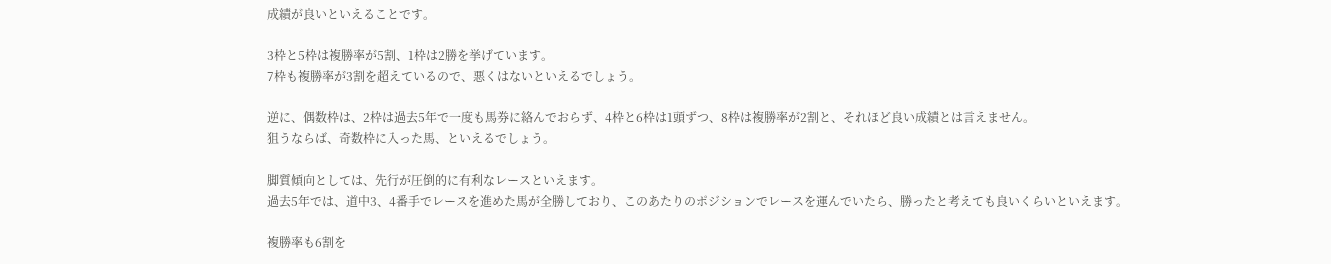成績が良いといえることです。

3枠と5枠は複勝率が5割、1枠は2勝を挙げています。
7枠も複勝率が3割を超えているので、悪くはないといえるでしょう。

逆に、偶数枠は、2枠は過去5年で一度も馬券に絡んでおらず、4枠と6枠は1頭ずつ、8枠は複勝率が2割と、それほど良い成績とは言えません。
狙うならば、奇数枠に入った馬、といえるでしょう。

脚質傾向としては、先行が圧倒的に有利なレースといえます。
過去5年では、道中3、4番手でレースを進めた馬が全勝しており、このあたりのポジションでレースを運んでいたら、勝ったと考えても良いくらいといえます。

複勝率も6割を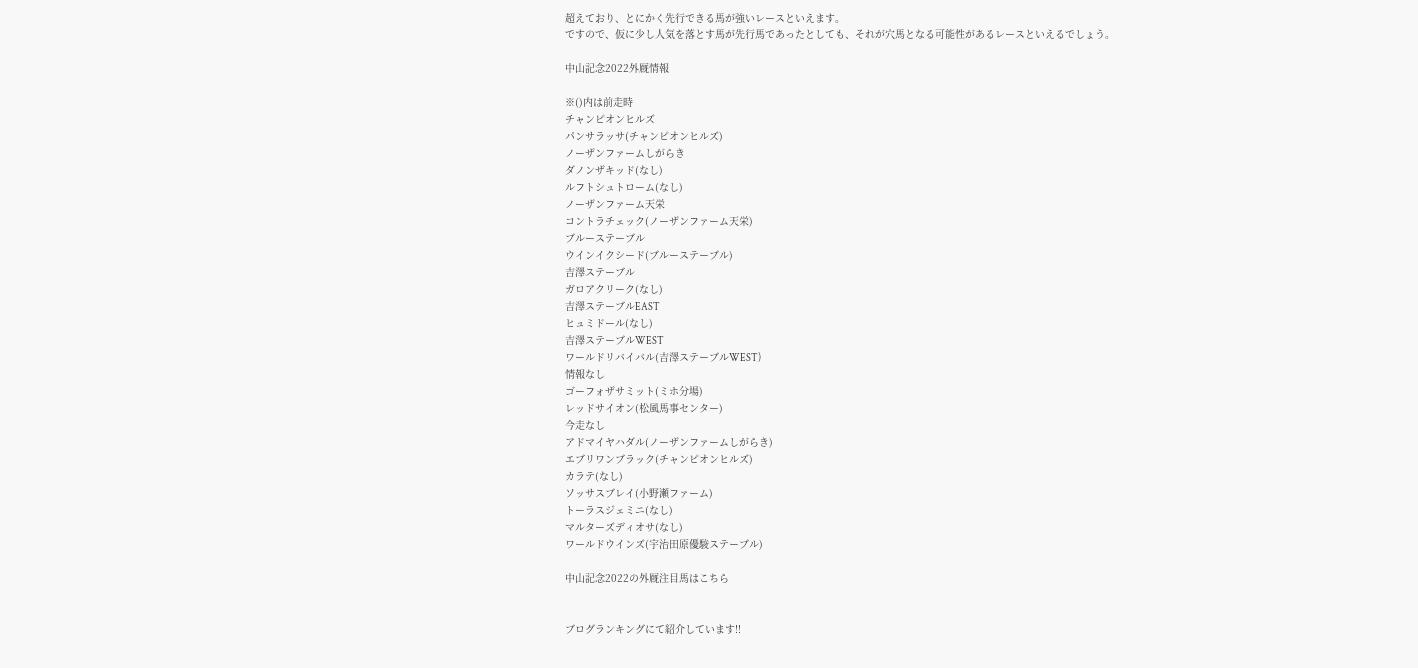超えており、とにかく先行できる馬が強いレースといえます。
ですので、仮に少し人気を落とす馬が先行馬であったとしても、それが穴馬となる可能性があるレースといえるでしょう。

中山記念2022外厩情報

※()内は前走時
チャンピオンヒルズ
パンサラッサ(チャンピオンヒルズ)
ノーザンファームしがらき
ダノンザキッド(なし)
ルフトシュトローム(なし)
ノーザンファーム天栄
コントラチェック(ノーザンファーム天栄)
ブルーステーブル
ウインイクシード(ブルーステーブル)
吉澤ステーブル
ガロアクリーク(なし)
吉澤ステーブルEAST
ヒュミドール(なし)
吉澤ステーブルWEST
ワールドリバイバル(吉澤ステーブルWEST)
情報なし
ゴーフォザサミット(ミホ分場)
レッドサイオン(松風馬事センター)
今走なし
アドマイヤハダル(ノーザンファームしがらき)
エブリワンブラック(チャンピオンヒルズ)
カラテ(なし)
ソッサスブレイ(小野瀬ファーム)
トーラスジェミニ(なし)
マルターズディオサ(なし)
ワールドウインズ(宇治田原優駿ステーブル)

中山記念2022の外厩注目馬はこちら


ブログランキングにて紹介しています!!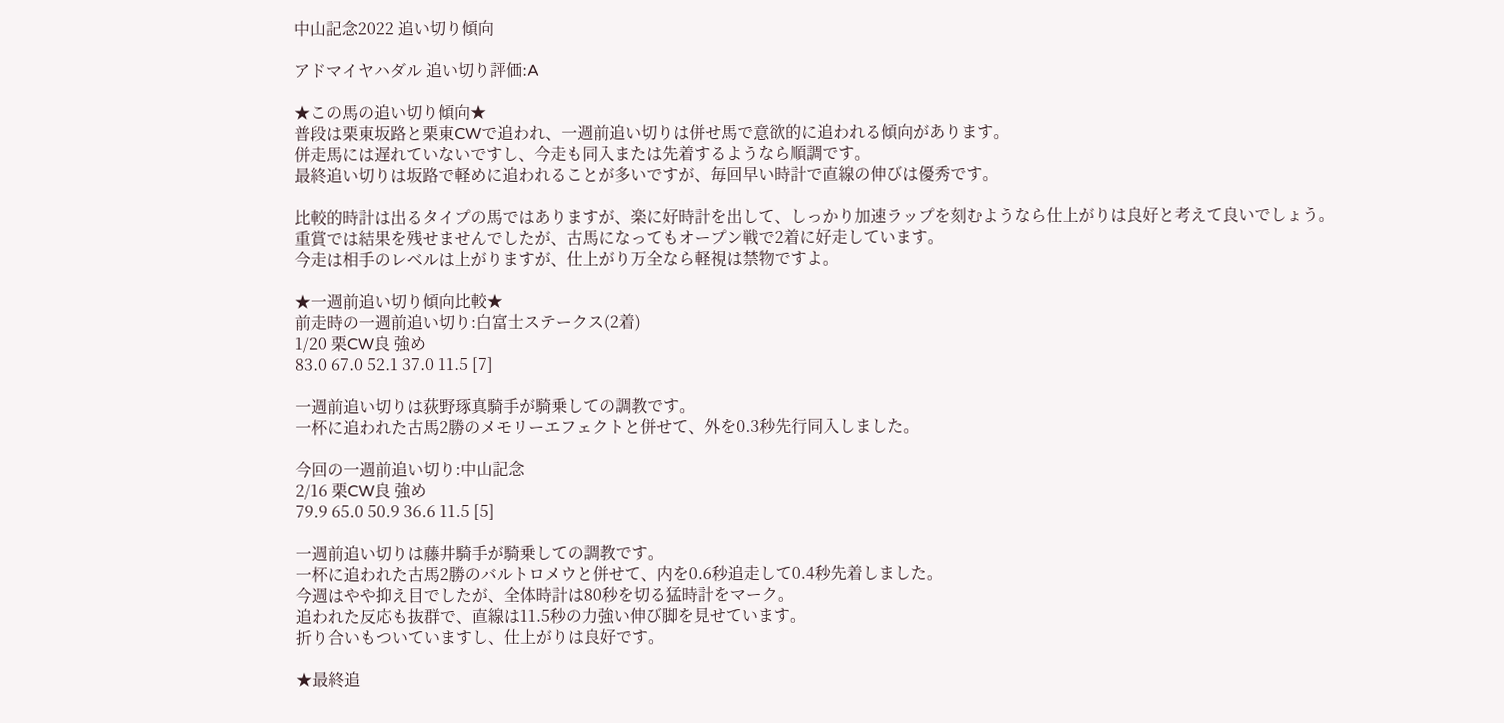中山記念2022 追い切り傾向

アドマイヤハダル 追い切り評価:A

★この馬の追い切り傾向★
普段は栗東坂路と栗東CWで追われ、一週前追い切りは併せ馬で意欲的に追われる傾向があります。
併走馬には遅れていないですし、今走も同入または先着するようなら順調です。
最終追い切りは坂路で軽めに追われることが多いですが、毎回早い時計で直線の伸びは優秀です。

比較的時計は出るタイプの馬ではありますが、楽に好時計を出して、しっかり加速ラップを刻むようなら仕上がりは良好と考えて良いでしょう。
重賞では結果を残せませんでしたが、古馬になってもオープン戦で2着に好走しています。
今走は相手のレベルは上がりますが、仕上がり万全なら軽視は禁物ですよ。

★一週前追い切り傾向比較★
前走時の一週前追い切り:白富士ステークス(2着)
1/20 栗CW良 強め
83.0 67.0 52.1 37.0 11.5 [7]

一週前追い切りは荻野琢真騎手が騎乗しての調教です。
一杯に追われた古馬2勝のメモリーエフェクトと併せて、外を0.3秒先行同入しました。

今回の一週前追い切り:中山記念
2/16 栗CW良 強め
79.9 65.0 50.9 36.6 11.5 [5]

一週前追い切りは藤井騎手が騎乗しての調教です。
一杯に追われた古馬2勝のバルトロメウと併せて、内を0.6秒追走して0.4秒先着しました。
今週はやや抑え目でしたが、全体時計は80秒を切る猛時計をマーク。
追われた反応も抜群で、直線は11.5秒の力強い伸び脚を見せています。
折り合いもついていますし、仕上がりは良好です。

★最終追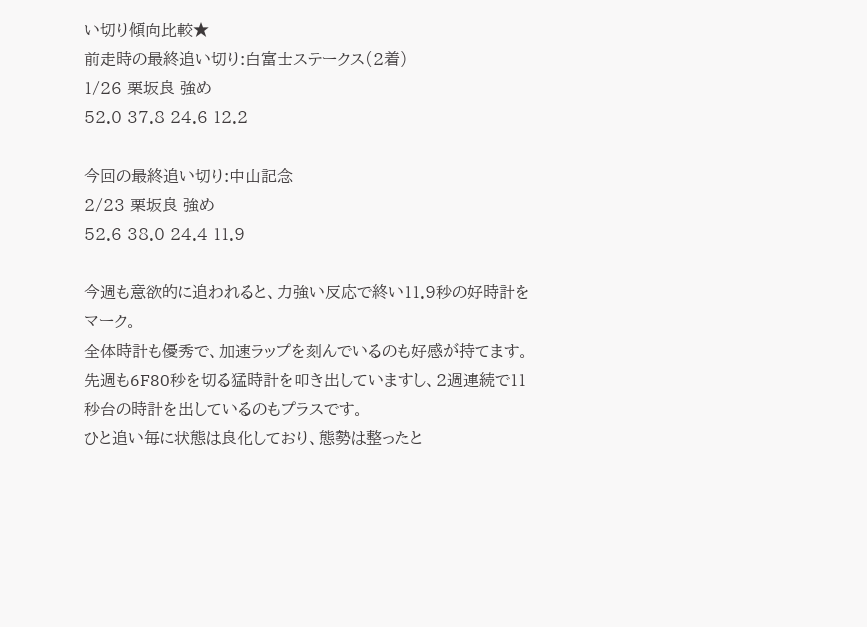い切り傾向比較★
前走時の最終追い切り:白富士ステークス(2着)
1/26 栗坂良 強め
52.0 37.8 24.6 12.2

今回の最終追い切り:中山記念
2/23 栗坂良 強め
52.6 38.0 24.4 11.9

今週も意欲的に追われると、力強い反応で終い11.9秒の好時計をマーク。
全体時計も優秀で、加速ラップを刻んでいるのも好感が持てます。
先週も6F80秒を切る猛時計を叩き出していますし、2週連続で11秒台の時計を出しているのもプラスです。
ひと追い毎に状態は良化しており、態勢は整ったと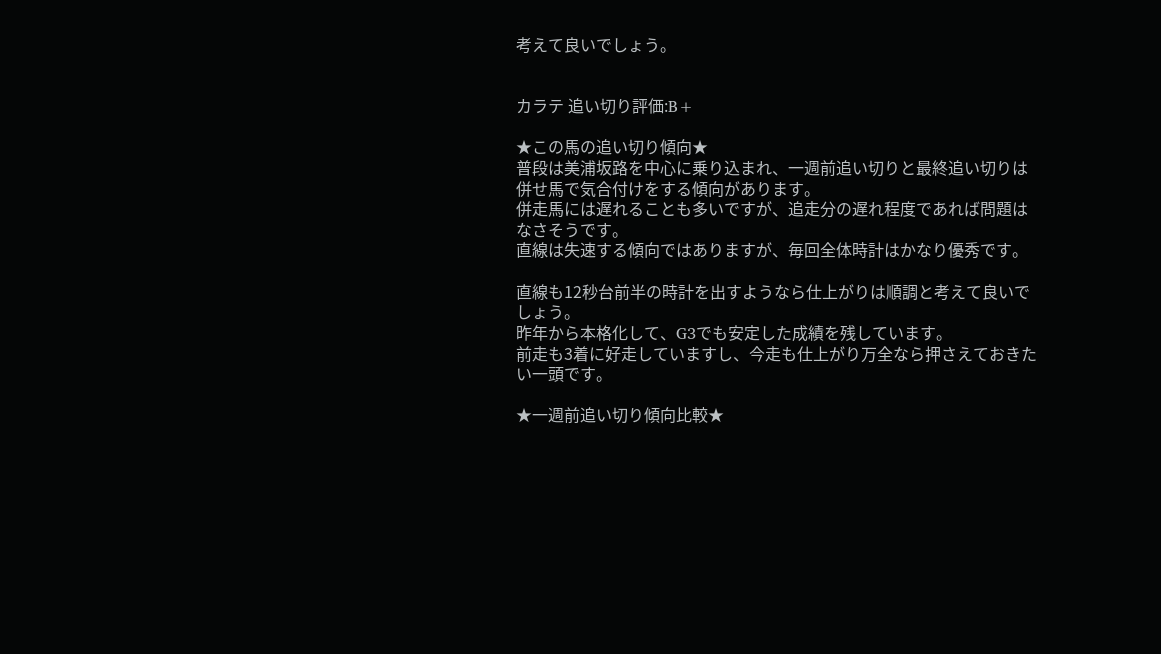考えて良いでしょう。


カラテ 追い切り評価:B+

★この馬の追い切り傾向★
普段は美浦坂路を中心に乗り込まれ、一週前追い切りと最終追い切りは併せ馬で気合付けをする傾向があります。
併走馬には遅れることも多いですが、追走分の遅れ程度であれば問題はなさそうです。
直線は失速する傾向ではありますが、毎回全体時計はかなり優秀です。

直線も12秒台前半の時計を出すようなら仕上がりは順調と考えて良いでしょう。
昨年から本格化して、G3でも安定した成績を残しています。
前走も3着に好走していますし、今走も仕上がり万全なら押さえておきたい一頭です。

★一週前追い切り傾向比較★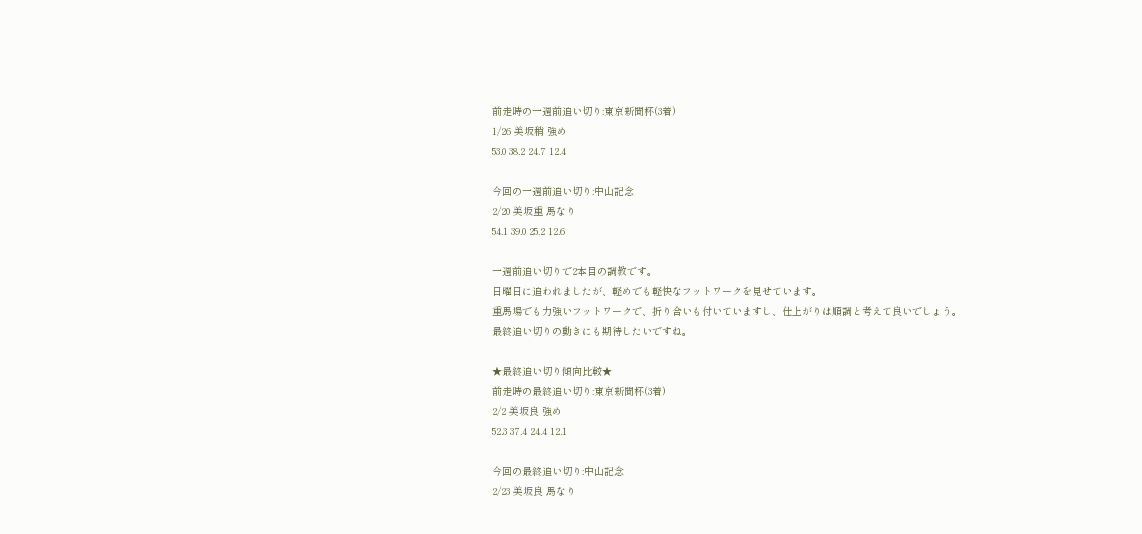前走時の一週前追い切り:東京新聞杯(3着)
1/26 美坂稍 強め
53.0 38.2 24.7 12.4

今回の一週前追い切り:中山記念
2/20 美坂重 馬なり
54.1 39.0 25.2 12.6

一週前追い切りで2本目の調教です。
日曜日に追われましたが、軽めでも軽快なフットワークを見せています。
重馬場でも力強いフットワークで、折り合いも付いていますし、仕上がりは順調と考えて良いでしょう。
最終追い切りの動きにも期待したいですね。

★最終追い切り傾向比較★
前走時の最終追い切り:東京新聞杯(3着)
2/2 美坂良 強め
52.3 37.4 24.4 12.1

今回の最終追い切り:中山記念
2/23 美坂良 馬なり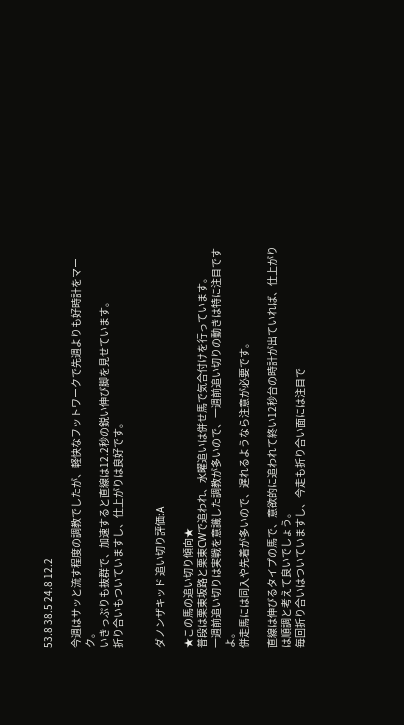53.8 38.5 24.8 12.2

今週はサッと流す程度の調教でしたが、軽快なフットワークで先週よりも好時計をマーク。
いきっぷりも抜群で、加速すると直線は12.2秒の鋭い伸び脚を見せています。
折り合いもついていますし、仕上がりは良好です。


ダノンザキッド 追い切り評価:A

★この馬の追い切り傾向★
普段は栗東坂路と栗東CWで追われ、水曜追いは併せ馬で気合付けを行っています。
一週前追い切りは実戦を意識した調教が多いので、一週前追い切りの動きは特に注目ですよ。
併走馬には同入や先着が多いので、遅れるようなら注意が必要です。

直線は伸びるタイプの馬で、意欲的に追われて終い12秒台の時計が出ていれば、仕上がりは順調と考えて良いでしょう。
毎回折り合いはついていますし、今走も折り合い面には注目で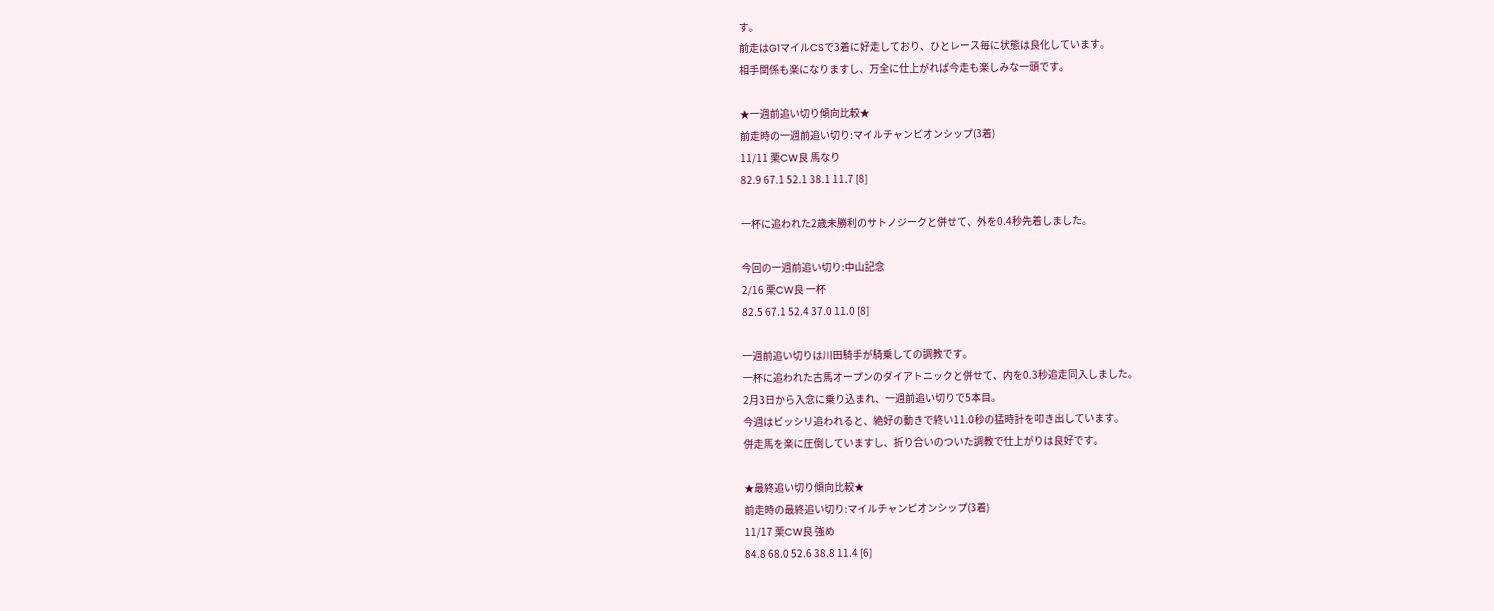す。
前走はG1マイルCSで3着に好走しており、ひとレース毎に状態は良化しています。
相手関係も楽になりますし、万全に仕上がれば今走も楽しみな一頭です。

★一週前追い切り傾向比較★
前走時の一週前追い切り:マイルチャンピオンシップ(3着)
11/11 栗CW良 馬なり
82.9 67.1 52.1 38.1 11.7 [8]

一杯に追われた2歳未勝利のサトノジークと併せて、外を0.4秒先着しました。

今回の一週前追い切り:中山記念
2/16 栗CW良 一杯
82.5 67.1 52.4 37.0 11.0 [8]

一週前追い切りは川田騎手が騎乗しての調教です。
一杯に追われた古馬オープンのダイアトニックと併せて、内を0.3秒追走同入しました。
2月3日から入念に乗り込まれ、一週前追い切りで5本目。
今週はビッシリ追われると、絶好の動きで終い11.0秒の猛時計を叩き出しています。
併走馬を楽に圧倒していますし、折り合いのついた調教で仕上がりは良好です。

★最終追い切り傾向比較★
前走時の最終追い切り:マイルチャンピオンシップ(3着)
11/17 栗CW良 強め
84.8 68.0 52.6 38.8 11.4 [6]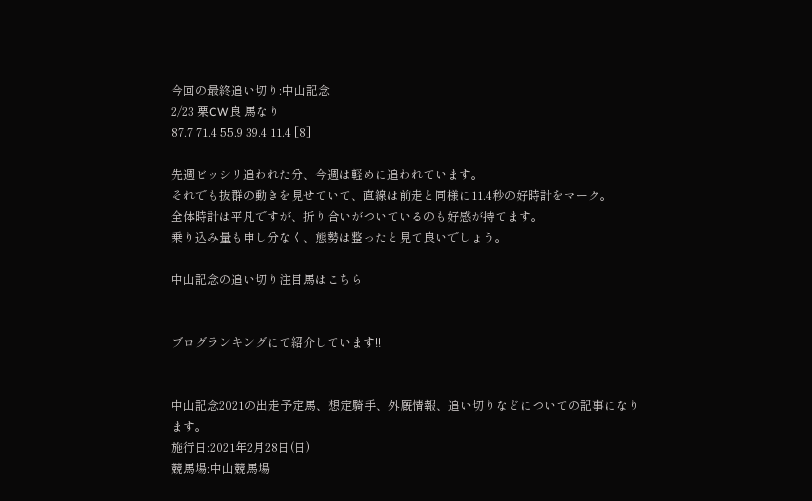今回の最終追い切り:中山記念
2/23 栗CW良 馬なり
87.7 71.4 55.9 39.4 11.4 [8]

先週ビッシリ追われた分、今週は軽めに追われています。
それでも抜群の動きを見せていて、直線は前走と同様に11.4秒の好時計をマーク。
全体時計は平凡ですが、折り合いがついているのも好感が持てます。
乗り込み量も申し分なく、態勢は整ったと見て良いでしょう。

中山記念の追い切り注目馬はこちら


ブログランキングにて紹介しています!!


中山記念2021の出走予定馬、想定騎手、外厩情報、追い切りなどについての記事になります。
施行日:2021年2月28日(日)
競馬場:中山競馬場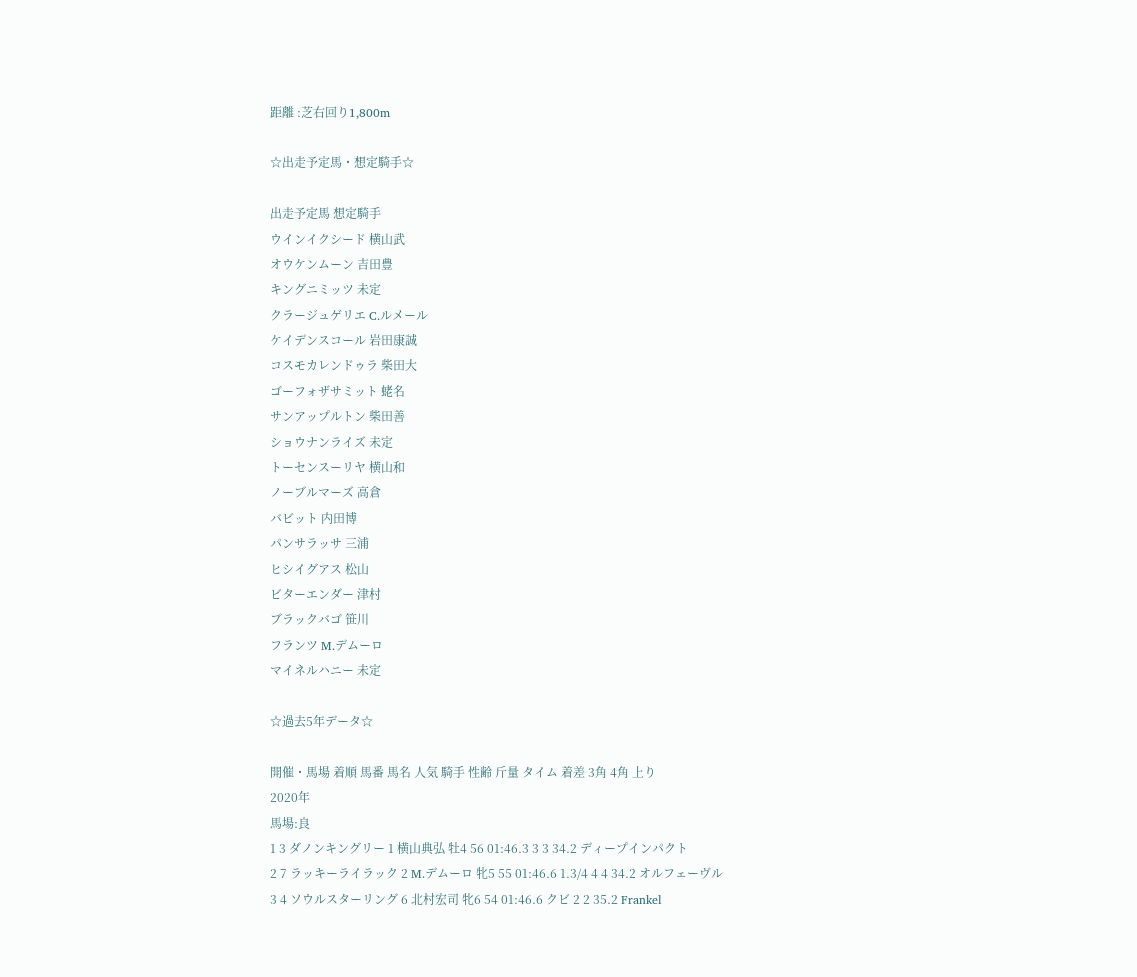距離 :芝右回り1,800m

☆出走予定馬・想定騎手☆

出走予定馬 想定騎手
ウインイクシード 横山武
オウケンムーン 吉田豊
キングニミッツ 未定
クラージュゲリエ C.ルメール
ケイデンスコール 岩田康誠
コスモカレンドゥラ 柴田大
ゴーフォザサミット 蛯名
サンアップルトン 柴田善
ショウナンライズ 未定
トーセンスーリヤ 横山和
ノーブルマーズ 高倉
バビット 内田博
パンサラッサ 三浦
ヒシイグアス 松山
ビターエンダー 津村
ブラックバゴ 笹川
フランツ M.デムーロ
マイネルハニー 未定

☆過去5年データ☆

開催・馬場 着順 馬番 馬名 人気 騎手 性齢 斤量 タイム 着差 3角 4角 上り
2020年
馬場:良
1 3 ダノンキングリー 1 横山典弘 牡4 56 01:46.3 3 3 34.2 ディープインパクト
2 7 ラッキーライラック 2 M.デムーロ 牝5 55 01:46.6 1.3/4 4 4 34.2 オルフェーヴル
3 4 ソウルスターリング 6 北村宏司 牝6 54 01:46.6 クビ 2 2 35.2 Frankel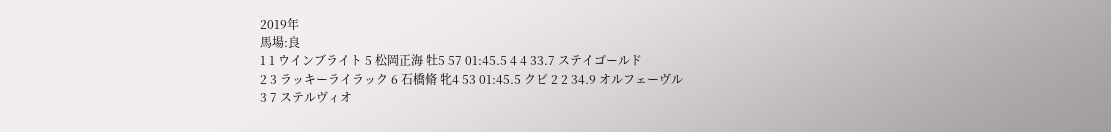2019年
馬場:良
1 1 ウインブライト 5 松岡正海 牡5 57 01:45.5 4 4 33.7 ステイゴールド
2 3 ラッキーライラック 6 石橋脩 牝4 53 01:45.5 クビ 2 2 34.9 オルフェーヴル
3 7 ステルヴィオ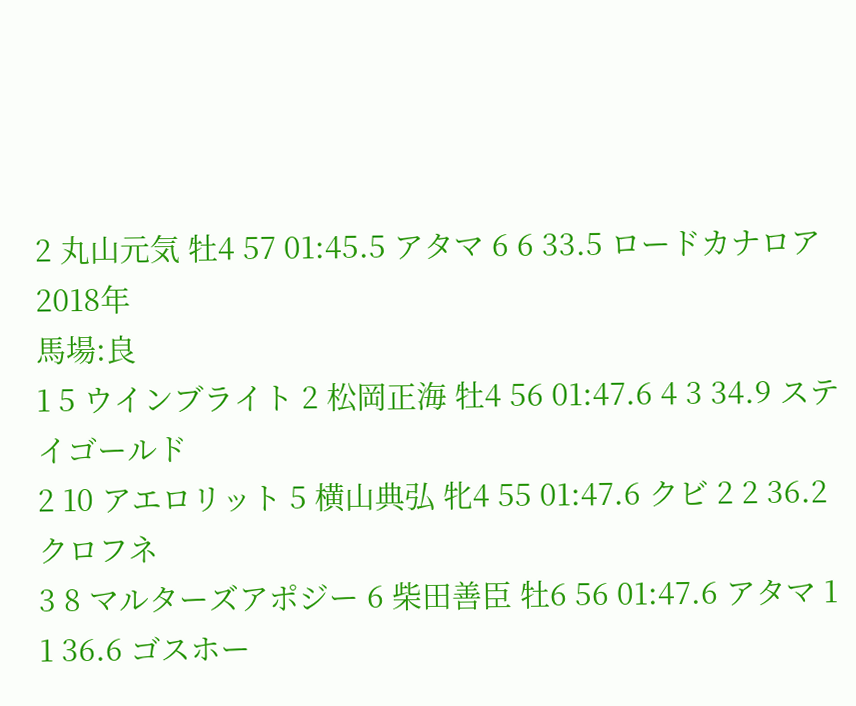2 丸山元気 牡4 57 01:45.5 アタマ 6 6 33.5 ロードカナロア
2018年
馬場:良
1 5 ウインブライト 2 松岡正海 牡4 56 01:47.6 4 3 34.9 ステイゴールド
2 10 アエロリット 5 横山典弘 牝4 55 01:47.6 クビ 2 2 36.2 クロフネ
3 8 マルターズアポジー 6 柴田善臣 牡6 56 01:47.6 アタマ 1 1 36.6 ゴスホー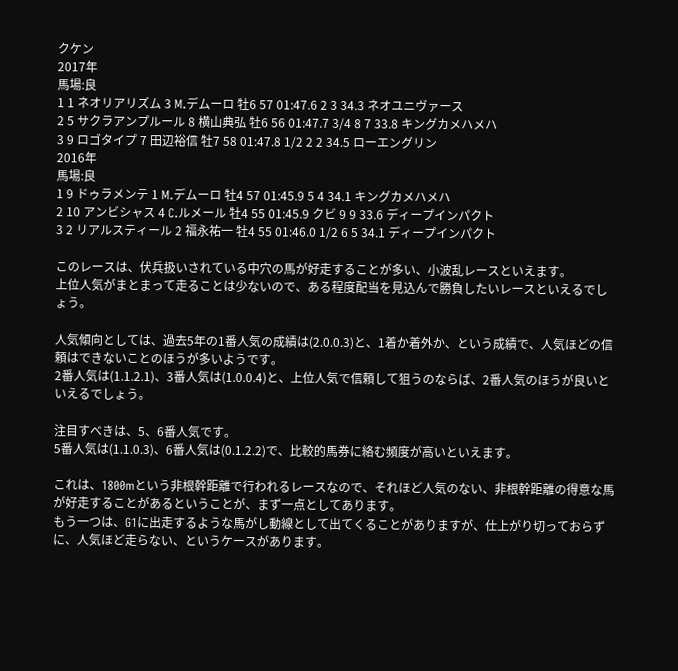クケン
2017年
馬場:良
1 1 ネオリアリズム 3 M.デムーロ 牡6 57 01:47.6 2 3 34.3 ネオユニヴァース
2 5 サクラアンプルール 8 横山典弘 牡6 56 01:47.7 3/4 8 7 33.8 キングカメハメハ
3 9 ロゴタイプ 7 田辺裕信 牡7 58 01:47.8 1/2 2 2 34.5 ローエングリン
2016年
馬場:良
1 9 ドゥラメンテ 1 M.デムーロ 牡4 57 01:45.9 5 4 34.1 キングカメハメハ
2 10 アンビシャス 4 C.ルメール 牡4 55 01:45.9 クビ 9 9 33.6 ディープインパクト
3 2 リアルスティール 2 福永祐一 牡4 55 01:46.0 1/2 6 5 34.1 ディープインパクト

このレースは、伏兵扱いされている中穴の馬が好走することが多い、小波乱レースといえます。
上位人気がまとまって走ることは少ないので、ある程度配当を見込んで勝負したいレースといえるでしょう。

人気傾向としては、過去5年の1番人気の成績は(2.0.0.3)と、1着か着外か、という成績で、人気ほどの信頼はできないことのほうが多いようです。
2番人気は(1.1.2.1)、3番人気は(1.0.0.4)と、上位人気で信頼して狙うのならば、2番人気のほうが良いといえるでしょう。

注目すべきは、5、6番人気です。
5番人気は(1.1.0.3)、6番人気は(0.1.2.2)で、比較的馬券に絡む頻度が高いといえます。

これは、1800mという非根幹距離で行われるレースなので、それほど人気のない、非根幹距離の得意な馬が好走することがあるということが、まず一点としてあります。
もう一つは、G1に出走するような馬がし動線として出てくることがありますが、仕上がり切っておらずに、人気ほど走らない、というケースがあります。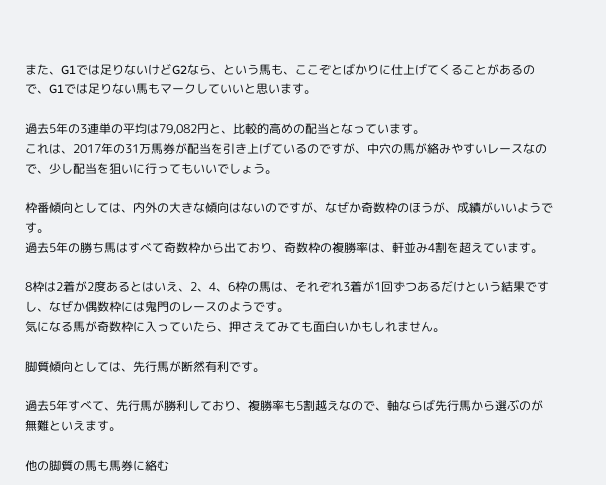また、G1では足りないけどG2なら、という馬も、ここぞとばかりに仕上げてくることがあるので、G1では足りない馬もマークしていいと思います。

過去5年の3連単の平均は79,082円と、比較的高めの配当となっています。
これは、2017年の31万馬券が配当を引き上げているのですが、中穴の馬が絡みやすいレースなので、少し配当を狙いに行ってもいいでしょう。

枠番傾向としては、内外の大きな傾向はないのですが、なぜか奇数枠のほうが、成績がいいようです。
過去5年の勝ち馬はすべて奇数枠から出ており、奇数枠の複勝率は、軒並み4割を超えています。

8枠は2着が2度あるとはいえ、2、4、6枠の馬は、それぞれ3着が1回ずつあるだけという結果ですし、なぜか偶数枠には鬼門のレースのようです。
気になる馬が奇数枠に入っていたら、押さえてみても面白いかもしれません。

脚質傾向としては、先行馬が断然有利です。

過去5年すべて、先行馬が勝利しており、複勝率も5割越えなので、軸ならば先行馬から選ぶのが無難といえます。

他の脚質の馬も馬券に絡む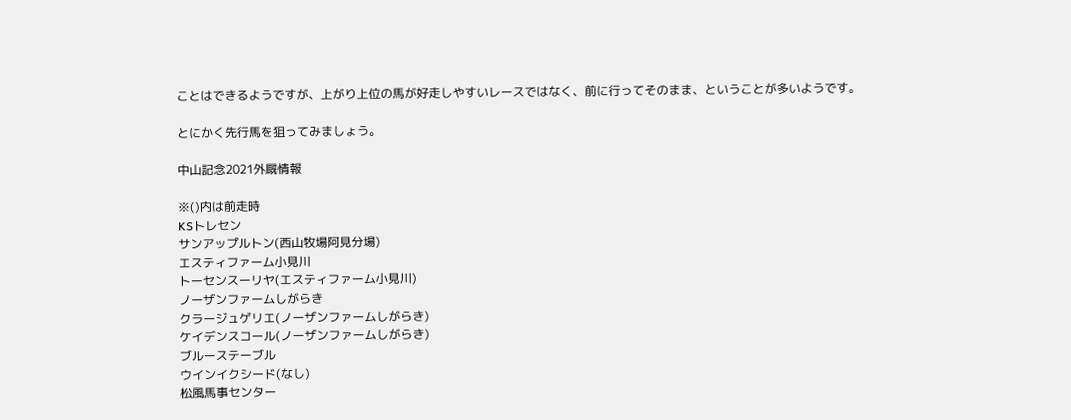ことはできるようですが、上がり上位の馬が好走しやすいレースではなく、前に行ってそのまま、ということが多いようです。

とにかく先行馬を狙ってみましょう。

中山記念2021外厩情報

※()内は前走時
KSトレセン
サンアップルトン(西山牧場阿見分場)
エスティファーム小見川
トーセンスーリヤ(エスティファーム小見川)
ノーザンファームしがらき
クラージュゲリエ(ノーザンファームしがらき)
ケイデンスコール(ノーザンファームしがらき)
ブルーステーブル
ウインイクシード(なし)
松風馬事センター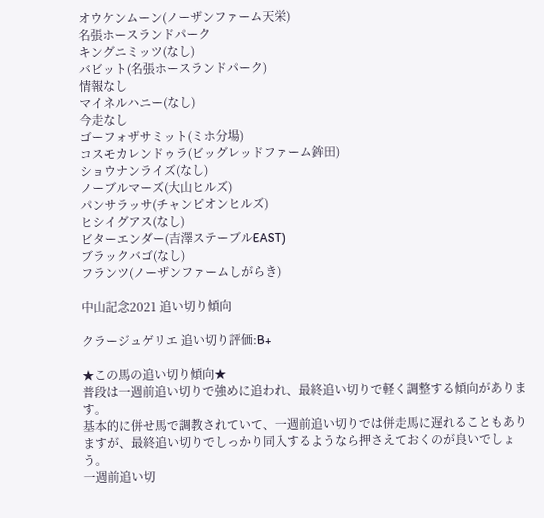オウケンムーン(ノーザンファーム天栄)
名張ホースランドパーク
キングニミッツ(なし)
バビット(名張ホースランドパーク)
情報なし
マイネルハニー(なし)
今走なし
ゴーフォザサミット(ミホ分場)
コスモカレンドゥラ(ビッグレッドファーム鉾田)
ショウナンライズ(なし)
ノーブルマーズ(大山ヒルズ)
パンサラッサ(チャンピオンヒルズ)
ヒシイグアス(なし)
ビターエンダー(吉澤ステーブルEAST)
ブラックバゴ(なし)
フランツ(ノーザンファームしがらき)

中山記念2021 追い切り傾向

クラージュゲリエ 追い切り評価:B+

★この馬の追い切り傾向★
普段は一週前追い切りで強めに追われ、最終追い切りで軽く調整する傾向があります。
基本的に併せ馬で調教されていて、一週前追い切りでは併走馬に遅れることもありますが、最終追い切りでしっかり同入するようなら押さえておくのが良いでしょう。
一週前追い切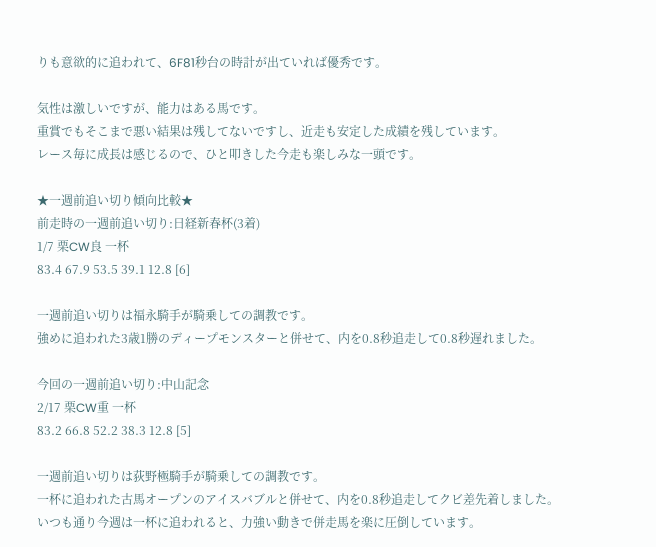りも意欲的に追われて、6F81秒台の時計が出ていれば優秀です。

気性は激しいですが、能力はある馬です。
重賞でもそこまで悪い結果は残してないですし、近走も安定した成績を残しています。
レース毎に成長は感じるので、ひと叩きした今走も楽しみな一頭です。

★一週前追い切り傾向比較★
前走時の一週前追い切り:日経新春杯(3着)
1/7 栗CW良 一杯
83.4 67.9 53.5 39.1 12.8 [6]

一週前追い切りは福永騎手が騎乗しての調教です。
強めに追われた3歳1勝のディープモンスターと併せて、内を0.8秒追走して0.8秒遅れました。

今回の一週前追い切り:中山記念
2/17 栗CW重 一杯
83.2 66.8 52.2 38.3 12.8 [5]

一週前追い切りは荻野極騎手が騎乗しての調教です。
一杯に追われた古馬オープンのアイスバブルと併せて、内を0.8秒追走してクビ差先着しました。
いつも通り今週は一杯に追われると、力強い動きで併走馬を楽に圧倒しています。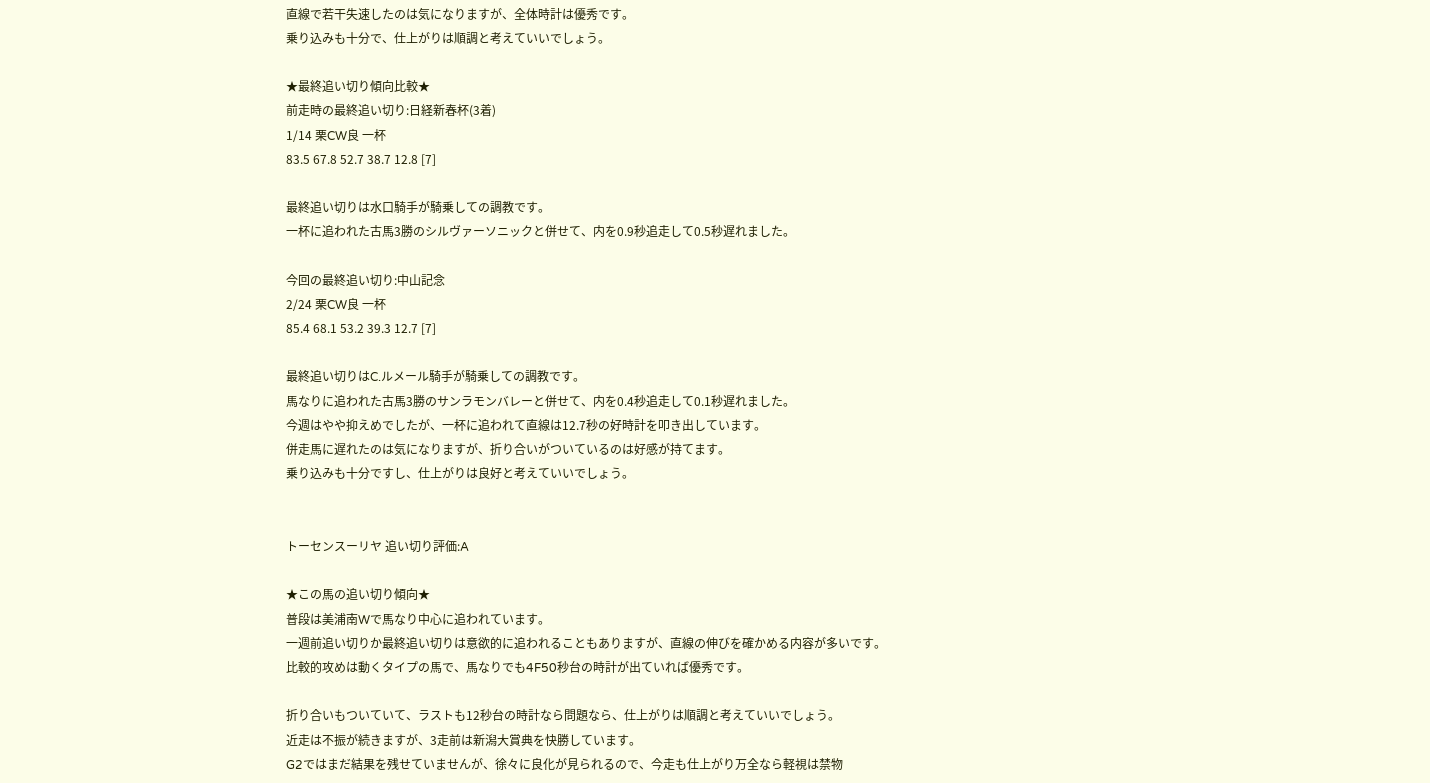直線で若干失速したのは気になりますが、全体時計は優秀です。
乗り込みも十分で、仕上がりは順調と考えていいでしょう。

★最終追い切り傾向比較★
前走時の最終追い切り:日経新春杯(3着)
1/14 栗CW良 一杯
83.5 67.8 52.7 38.7 12.8 [7]

最終追い切りは水口騎手が騎乗しての調教です。
一杯に追われた古馬3勝のシルヴァーソニックと併せて、内を0.9秒追走して0.5秒遅れました。

今回の最終追い切り:中山記念
2/24 栗CW良 一杯
85.4 68.1 53.2 39.3 12.7 [7]

最終追い切りはC.ルメール騎手が騎乗しての調教です。
馬なりに追われた古馬3勝のサンラモンバレーと併せて、内を0.4秒追走して0.1秒遅れました。
今週はやや抑えめでしたが、一杯に追われて直線は12.7秒の好時計を叩き出しています。
併走馬に遅れたのは気になりますが、折り合いがついているのは好感が持てます。
乗り込みも十分ですし、仕上がりは良好と考えていいでしょう。


トーセンスーリヤ 追い切り評価:A

★この馬の追い切り傾向★
普段は美浦南Wで馬なり中心に追われています。
一週前追い切りか最終追い切りは意欲的に追われることもありますが、直線の伸びを確かめる内容が多いです。
比較的攻めは動くタイプの馬で、馬なりでも4F50秒台の時計が出ていれば優秀です。

折り合いもついていて、ラストも12秒台の時計なら問題なら、仕上がりは順調と考えていいでしょう。
近走は不振が続きますが、3走前は新潟大賞典を快勝しています。
G2ではまだ結果を残せていませんが、徐々に良化が見られるので、今走も仕上がり万全なら軽視は禁物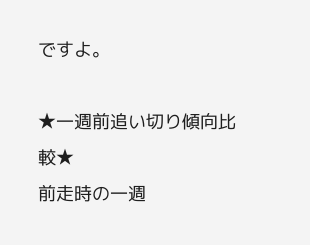ですよ。

★一週前追い切り傾向比較★
前走時の一週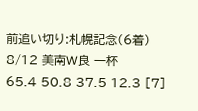前追い切り:札幌記念(6着)
8/12 美南W良 一杯
65.4 50.8 37.5 12.3 [7]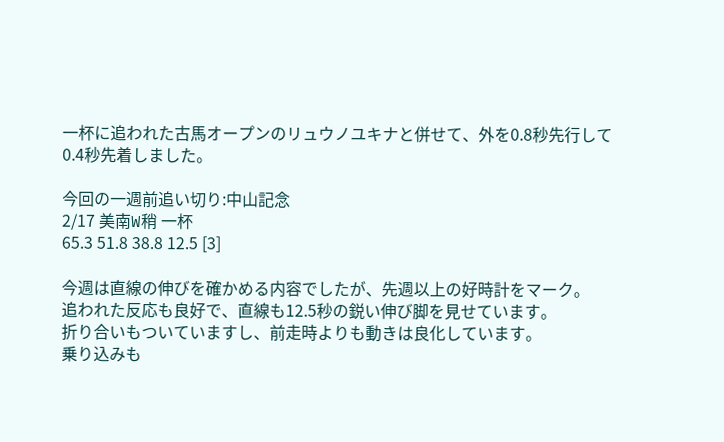一杯に追われた古馬オープンのリュウノユキナと併せて、外を0.8秒先行して0.4秒先着しました。

今回の一週前追い切り:中山記念
2/17 美南W稍 一杯
65.3 51.8 38.8 12.5 [3]

今週は直線の伸びを確かめる内容でしたが、先週以上の好時計をマーク。
追われた反応も良好で、直線も12.5秒の鋭い伸び脚を見せています。
折り合いもついていますし、前走時よりも動きは良化しています。
乗り込みも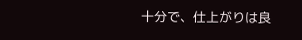十分で、仕上がりは良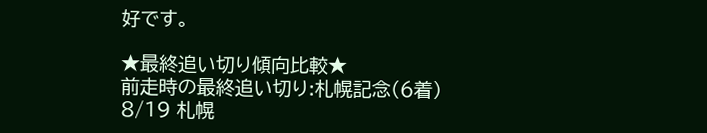好です。

★最終追い切り傾向比較★
前走時の最終追い切り:札幌記念(6着)
8/19 札幌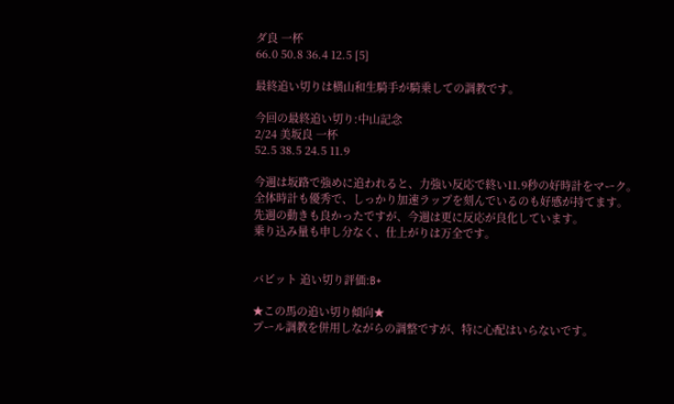ダ良 一杯
66.0 50.8 36.4 12.5 [5]

最終追い切りは横山和生騎手が騎乗しての調教です。

今回の最終追い切り:中山記念
2/24 美坂良 一杯
52.5 38.5 24.5 11.9

今週は坂路で強めに追われると、力強い反応で終い11.9秒の好時計をマーク。
全体時計も優秀で、しっかり加速ラップを刻んでいるのも好感が持てます。
先週の動きも良かったですが、今週は更に反応が良化しています。
乗り込み量も申し分なく、仕上がりは万全です。


バビット 追い切り評価:B+

★この馬の追い切り傾向★
プール調教を併用しながらの調整ですが、特に心配はいらないです。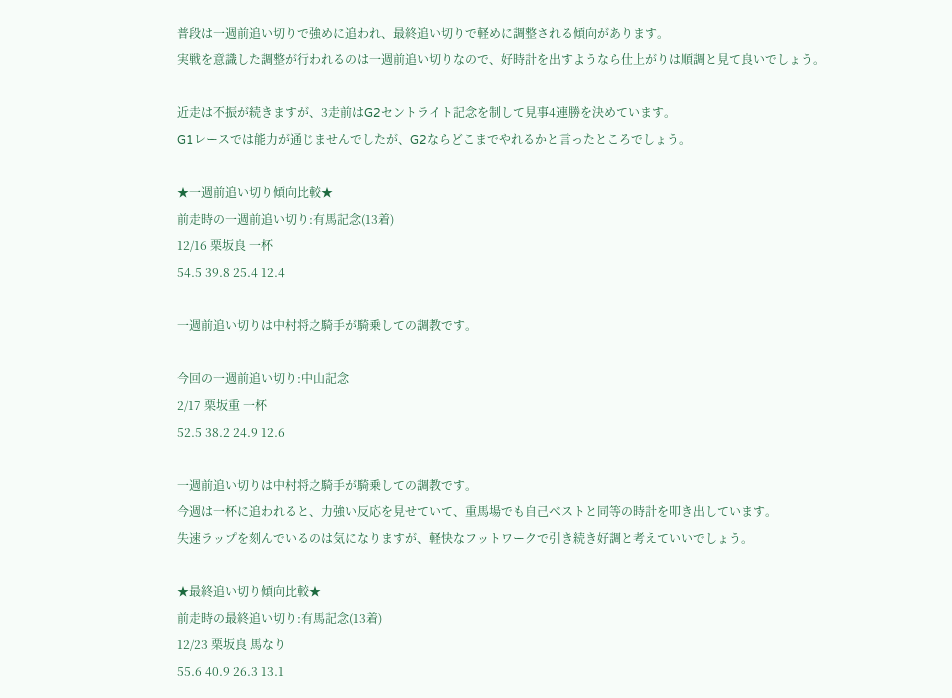普段は一週前追い切りで強めに追われ、最終追い切りで軽めに調整される傾向があります。
実戦を意識した調整が行われるのは一週前追い切りなので、好時計を出すようなら仕上がりは順調と見て良いでしょう。

近走は不振が続きますが、3走前はG2セントライト記念を制して見事4連勝を決めています。
G1レースでは能力が通じませんでしたが、G2ならどこまでやれるかと言ったところでしょう。

★一週前追い切り傾向比較★
前走時の一週前追い切り:有馬記念(13着)
12/16 栗坂良 一杯
54.5 39.8 25.4 12.4

一週前追い切りは中村将之騎手が騎乗しての調教です。

今回の一週前追い切り:中山記念
2/17 栗坂重 一杯
52.5 38.2 24.9 12.6

一週前追い切りは中村将之騎手が騎乗しての調教です。
今週は一杯に追われると、力強い反応を見せていて、重馬場でも自己ベストと同等の時計を叩き出しています。
失速ラップを刻んでいるのは気になりますが、軽快なフットワークで引き続き好調と考えていいでしょう。

★最終追い切り傾向比較★
前走時の最終追い切り:有馬記念(13着)
12/23 栗坂良 馬なり
55.6 40.9 26.3 13.1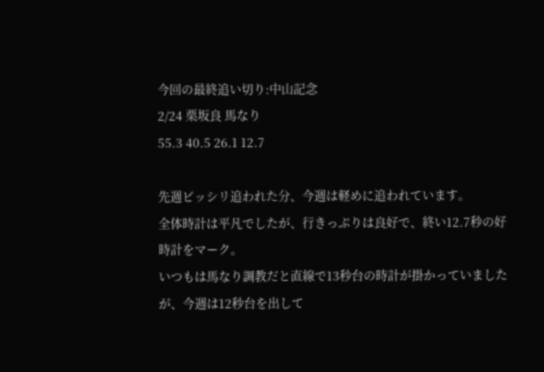今回の最終追い切り:中山記念
2/24 栗坂良 馬なり
55.3 40.5 26.1 12.7

先週ビッシリ追われた分、今週は軽めに追われています。
全体時計は平凡でしたが、行きっぷりは良好で、終い12.7秒の好時計をマーク。
いつもは馬なり調教だと直線で13秒台の時計が掛かっていましたが、今週は12秒台を出して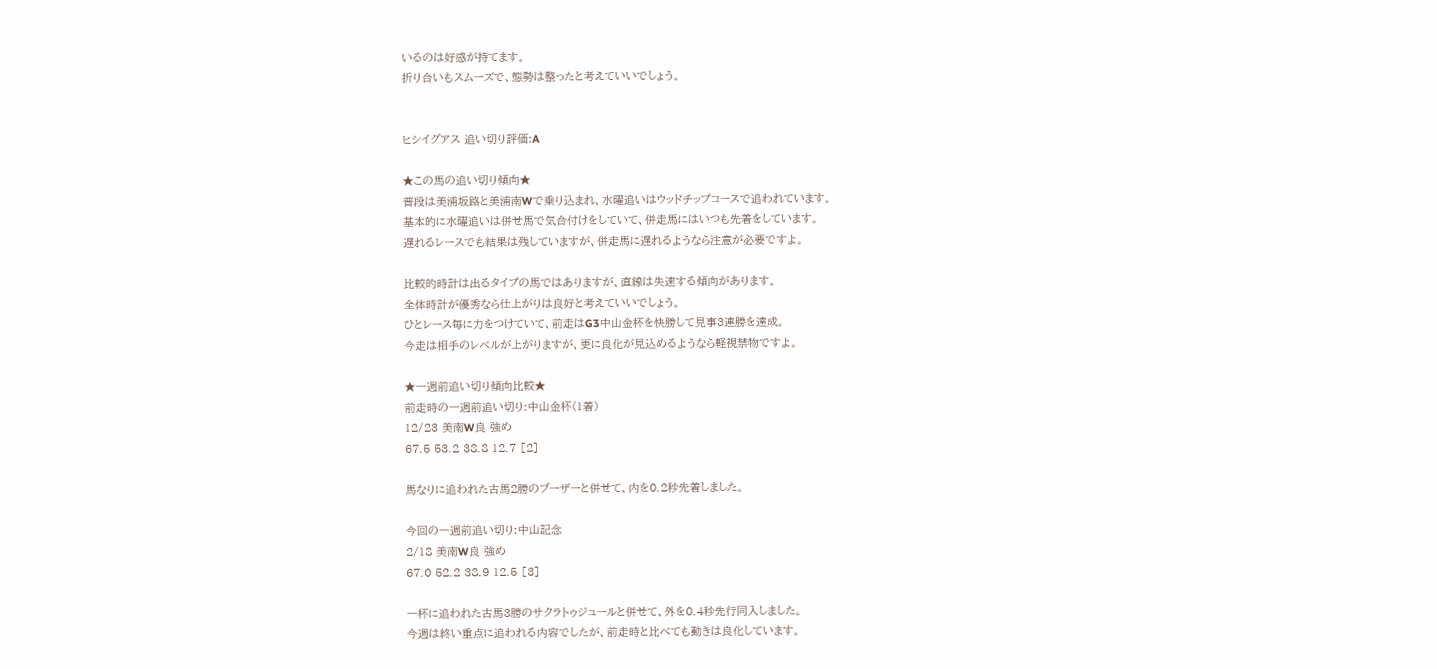いるのは好感が持てます。
折り合いもスムーズで、態勢は整ったと考えていいでしょう。


ヒシイグアス 追い切り評価:A

★この馬の追い切り傾向★
普段は美浦坂路と美浦南Wで乗り込まれ、水曜追いはウッドチップコースで追われています。
基本的に水曜追いは併せ馬で気合付けをしていて、併走馬にはいつも先着をしています。
遅れるレースでも結果は残していますが、併走馬に遅れるようなら注意が必要ですよ。

比較的時計は出るタイプの馬ではありますが、直線は失速する傾向があります。
全体時計が優秀なら仕上がりは良好と考えていいでしょう。
ひとレース毎に力をつけていて、前走はG3中山金杯を快勝して見事3連勝を達成。
今走は相手のレベルが上がりますが、更に良化が見込めるようなら軽視禁物ですよ。

★一週前追い切り傾向比較★
前走時の一週前追い切り:中山金杯(1着)
12/23 美南W良 強め
67.5 53.2 38.8 12.7 [2]

馬なりに追われた古馬2勝のブーザーと併せて、内を0.2秒先着しました。

今回の一週前追い切り:中山記念
2/18 美南W良 強め
67.0 52.2 38.9 12.5 [3]

一杯に追われた古馬3勝のサクラトゥジュールと併せて、外を0.4秒先行同入しました。
今週は終い重点に追われる内容でしたが、前走時と比べても動きは良化しています。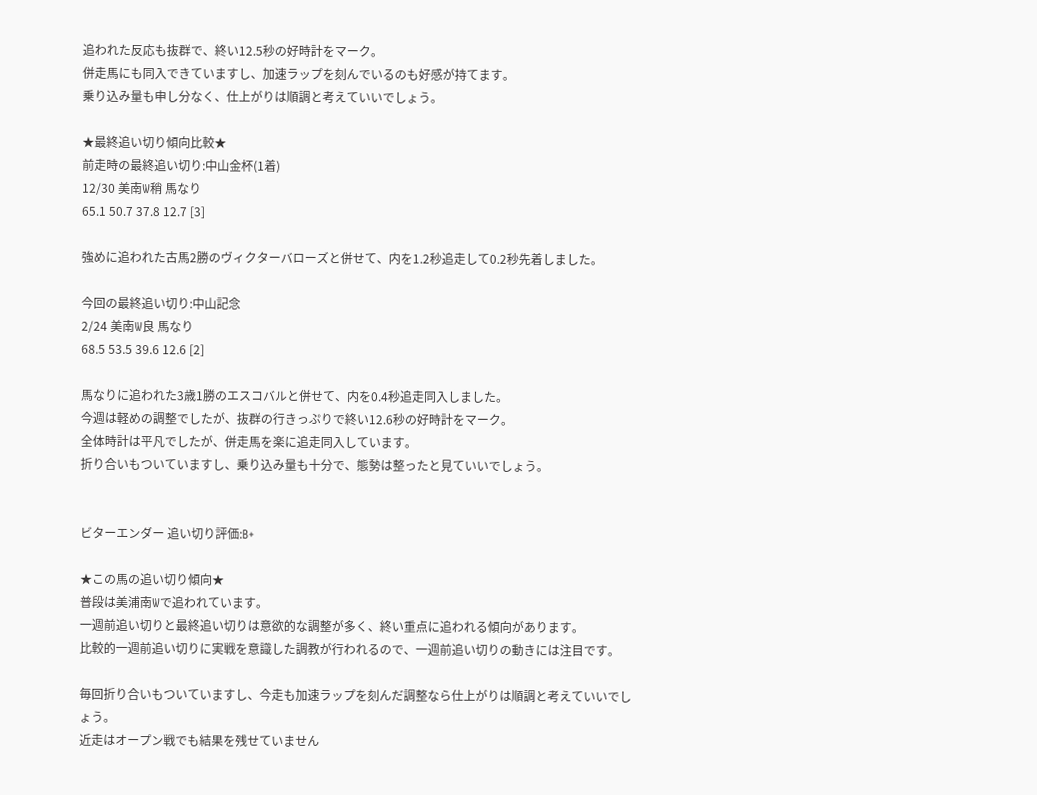追われた反応も抜群で、終い12.5秒の好時計をマーク。
併走馬にも同入できていますし、加速ラップを刻んでいるのも好感が持てます。
乗り込み量も申し分なく、仕上がりは順調と考えていいでしょう。

★最終追い切り傾向比較★
前走時の最終追い切り:中山金杯(1着)
12/30 美南W稍 馬なり
65.1 50.7 37.8 12.7 [3]

強めに追われた古馬2勝のヴィクターバローズと併せて、内を1.2秒追走して0.2秒先着しました。

今回の最終追い切り:中山記念
2/24 美南W良 馬なり
68.5 53.5 39.6 12.6 [2]

馬なりに追われた3歳1勝のエスコバルと併せて、内を0.4秒追走同入しました。
今週は軽めの調整でしたが、抜群の行きっぷりで終い12.6秒の好時計をマーク。
全体時計は平凡でしたが、併走馬を楽に追走同入しています。
折り合いもついていますし、乗り込み量も十分で、態勢は整ったと見ていいでしょう。


ビターエンダー 追い切り評価:B+

★この馬の追い切り傾向★
普段は美浦南Wで追われています。
一週前追い切りと最終追い切りは意欲的な調整が多く、終い重点に追われる傾向があります。
比較的一週前追い切りに実戦を意識した調教が行われるので、一週前追い切りの動きには注目です。

毎回折り合いもついていますし、今走も加速ラップを刻んだ調整なら仕上がりは順調と考えていいでしょう。
近走はオープン戦でも結果を残せていません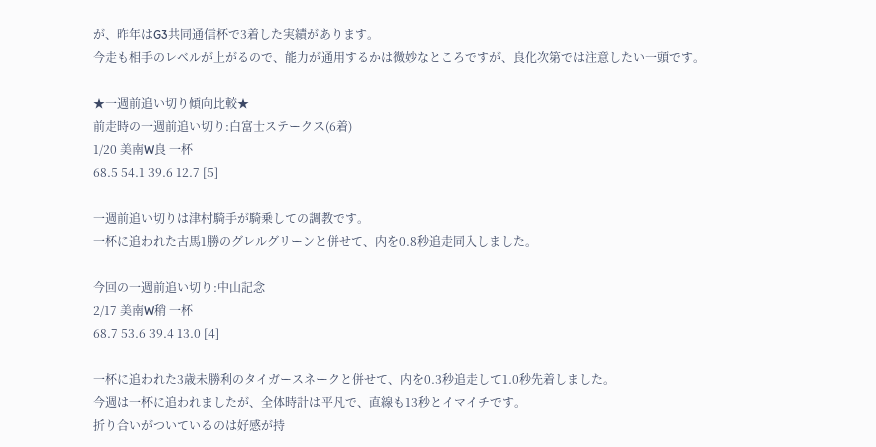が、昨年はG3共同通信杯で3着した実績があります。
今走も相手のレベルが上がるので、能力が通用するかは微妙なところですが、良化次第では注意したい一頭です。

★一週前追い切り傾向比較★
前走時の一週前追い切り:白富士ステークス(6着)
1/20 美南W良 一杯
68.5 54.1 39.6 12.7 [5]

一週前追い切りは津村騎手が騎乗しての調教です。
一杯に追われた古馬1勝のグレルグリーンと併せて、内を0.8秒追走同入しました。

今回の一週前追い切り:中山記念
2/17 美南W稍 一杯
68.7 53.6 39.4 13.0 [4]

一杯に追われた3歳未勝利のタイガースネークと併せて、内を0.3秒追走して1.0秒先着しました。
今週は一杯に追われましたが、全体時計は平凡で、直線も13秒とイマイチです。
折り合いがついているのは好感が持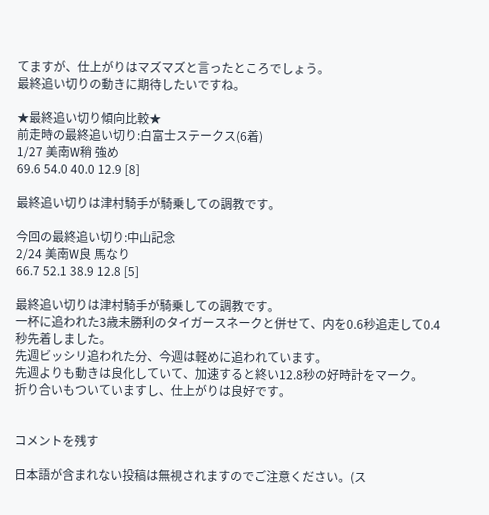てますが、仕上がりはマズマズと言ったところでしょう。
最終追い切りの動きに期待したいですね。

★最終追い切り傾向比較★
前走時の最終追い切り:白富士ステークス(6着)
1/27 美南W稍 強め
69.6 54.0 40.0 12.9 [8]

最終追い切りは津村騎手が騎乗しての調教です。

今回の最終追い切り:中山記念
2/24 美南W良 馬なり
66.7 52.1 38.9 12.8 [5]

最終追い切りは津村騎手が騎乗しての調教です。
一杯に追われた3歳未勝利のタイガースネークと併せて、内を0.6秒追走して0.4秒先着しました。
先週ビッシリ追われた分、今週は軽めに追われています。
先週よりも動きは良化していて、加速すると終い12.8秒の好時計をマーク。
折り合いもついていますし、仕上がりは良好です。


コメントを残す

日本語が含まれない投稿は無視されますのでご注意ください。(ス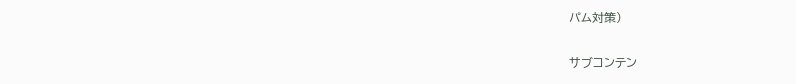パム対策)

サブコンテン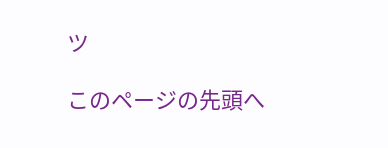ツ

このページの先頭へ